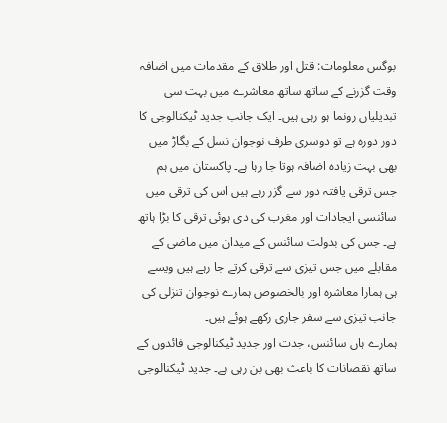بوگس معلومات: قتل اور طلاق کے مقدمات میں اضافہ
وقت گزرنے کے ساتھ ساتھ معاشرے میں بہت سی تبدیلیاں رونما ہو رہی ہیں۔ ایک جانب جدید ٹیکنالوجی کا دور دورہ ہے تو دوسری طرف نوجوان نسل کے بگاڑ میں بھی بہت زیادہ اضافہ ہوتا جا رہا ہے۔ پاکستان میں ہم جس ترقی یافتہ دور سے گزر رہے ہیں اس کی ترقی میں سائنسی ایجادات اور مغرب کی دی ہوئی ترقی کا بڑا ہاتھ ہے۔ جس کی بدولت سائنس کے میدان میں ماضی کے مقابلے میں جس تیزی سے ترقی کرتے جا رہے ہیں ویسے ہی ہمارا معاشرہ اور بالخصوص ہمارے نوجوان تنزلی کی جانب تیزی سے سفر جاری رکھے ہوئے ہیں۔
ہمارے ہاں سائنس، جدت اور جدید ٹیکنالوجی فائدوں کے ساتھ نقصانات کا باعث بھی بن رہی ہے۔ جدید ٹیکنالوجی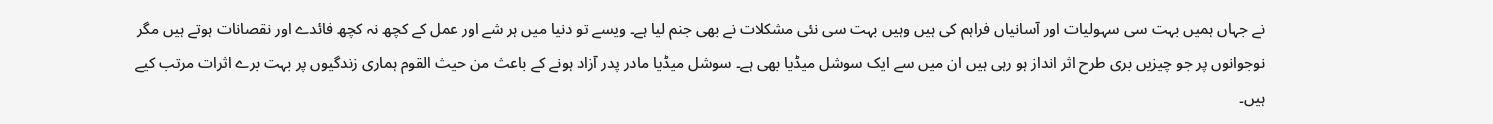نے جہاں ہمیں بہت سی سہولیات اور آسانیاں فراہم کی ہیں وہیں بہت سی نئی مشکلات نے بھی جنم لیا ہے۔ ویسے تو دنیا میں ہر شے اور عمل کے کچھ نہ کچھ فائدے اور نقصانات ہوتے ہیں مگر نوجوانوں پر جو چیزیں بری طرح اثر انداز ہو رہی ہیں ان میں سے ایک سوشل میڈیا بھی ہے۔ سوشل میڈیا مادر پدر آزاد ہونے کے باعث من حیث القوم ہماری زندگیوں پر بہت برے اثرات مرتب کیے ہیں۔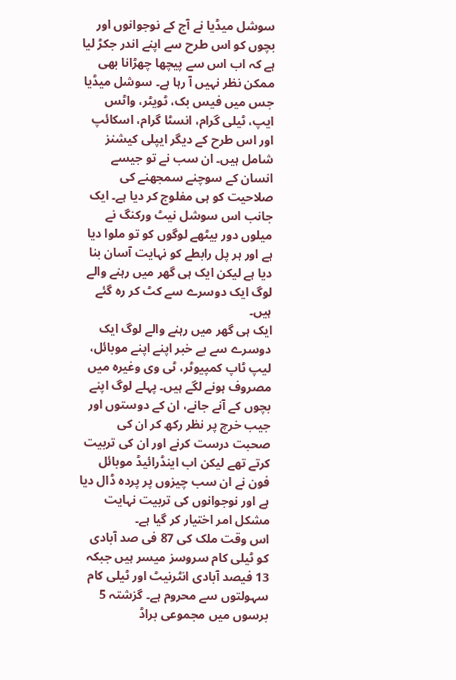سوشل میڈیا نے آج کے نوجوانوں اور بچوں کو اس طرح سے اپنے اندر جکڑ لیا ہے کہ اب اس سے پیچھا چھڑانا بھی ممکن نظر نہیں آ رہا ہے۔ سوشل میڈیا جس میں فیس بک، ٹویٹر، واٹس ایپ، ٹیلی گرام، انسٹا گرام، اسکائپ اور اس طرح کے دیگر ایپلی کیشنز شامل ہیں۔ ان سب نے تو جیسے انسان کے سوچنے سمجھنے کی صلاحیت کو ہی مفلوج کر دیا ہے۔ ایک جانب اس سوشل نیٹ ورکنگ نے میلوں دور بیٹھے لوگوں کو تو ملوا دیا ہے اور ہر پل رابطے کو نہایت آسان بنا دیا ہے لیکن ایک ہی گھر میں رہنے والے لوگ ایک دوسرے سے کٹ کر رہ گئے ہیں۔
ایک ہی گھر میں رہنے والے لوگ ایک دوسرے سے بے خبر اپنے اپنے موبائل، لیپ ٹاپ کمپیوٹر، ٹی وی وغیرہ میں مصروف ہونے لگے ہیں۔ پہلے لوگ اپنے بچوں کے آنے جانے، ان کے دوستوں اور جیب خرچ پر نظر رکھ کر ان کی صحبت درست کرنے اور ان کی تربیت کرتے تھے لیکن اب اینڈرائیڈ موبائل فون نے ان سب چیزوں پر پردہ ڈال دیا ہے اور نوجوانوں کی تربیت نہایت مشکل امر اختیار کر گیا ہے۔
اس وقت ملک کی 87 فی صد آبادی کو ٹیلی کام سروسز میسر ہیں جبکہ 13 فیصد آبادی انٹرنیٹ اور ٹیلی کام سہولتوں سے محروم ہے۔ گزشتہ 5 برسوں میں مجموعی براڈ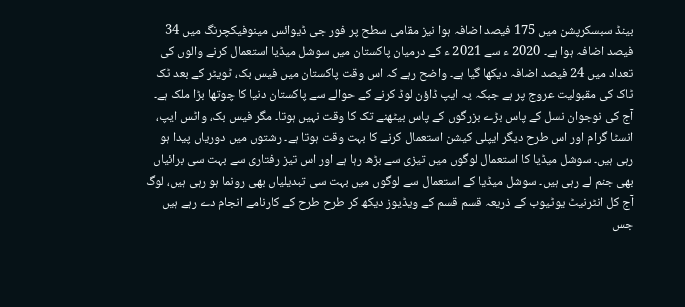بینڈ سبسکرپشن میں 175 فیصد اضافہ ہوا نیز مقامی سطح پر فور جی ڈیوائس مینوفیکچرنگ میں 34 فیصد اضافہ ہوا ہے۔ 2020 ء سے 2021 ء کے درمیان پاکستان میں سوشل میڈیا استعمال کرنے والوں کی تعداد میں 24 فیصد اضافہ دیکھا گیا ہے۔ واضح رہے کہ اس وقت پاکستان میں فیس بک، ٹویٹر کے بعد ٹک ٹاک کی مقبولیت عروج پر ہے جبکہ یہ ایپ ڈاؤن لوڈ کرنے کے حوالے سے پاکستان دنیا کا چوتھا بڑا ملک ہے۔
آج کی نوجوان نسل کے پاس بڑے بزرگوں کے پاس بیٹھنے تک کا وقت نہیں ہوتا۔ مگر فیس بک، واٹس ایپ، انسٹا گرام اور اس طرح دیگر ایپلی کیشن استعمال کرنے کا بہت وقت ہوتا ہے۔ رشتوں میں دوریاں پیدا ہو رہی ہیں۔ سوشل میڈیا کا استعمال لوگوں میں تیزی سے بڑھ رہا ہے اور اس تیز رفتاری سے بہت سی برائیاں بھی جنم لے رہی ہیں۔ سوشل میڈیا کے استعمال سے لوگوں میں بہت سی تبدیلیاں بھی رونما ہو رہی ہیں، لوگ آج کل انٹرنیٹ یوٹیوب کے ذریعہ قسم قسم کے ویڈیوز دیکھ کر طرح طرح کے کارنامے انجام دے رہے ہیں جس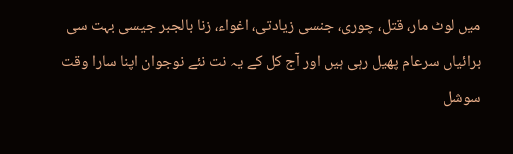میں لوٹ مار، قتل، چوری، جنسی زیادتی، اغواء، زنا بالجبر جیسی بہت سی برائیاں سرعام پھیل رہی ہیں اور آج کل کے یہ نت نئے نوجوان اپنا سارا وقت سوشل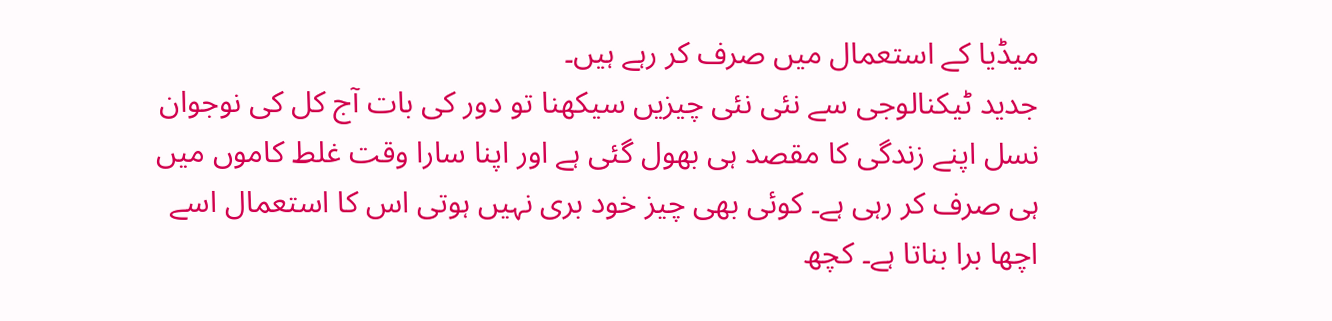میڈیا کے استعمال میں صرف کر رہے ہیں۔
جدید ٹیکنالوجی سے نئی نئی چیزیں سیکھنا تو دور کی بات آج کل کی نوجوان نسل اپنے زندگی کا مقصد ہی بھول گئی ہے اور اپنا سارا وقت غلط کاموں میں ہی صرف کر رہی ہے۔ کوئی بھی چیز خود بری نہیں ہوتی اس کا استعمال اسے اچھا برا بناتا ہے۔ کچھ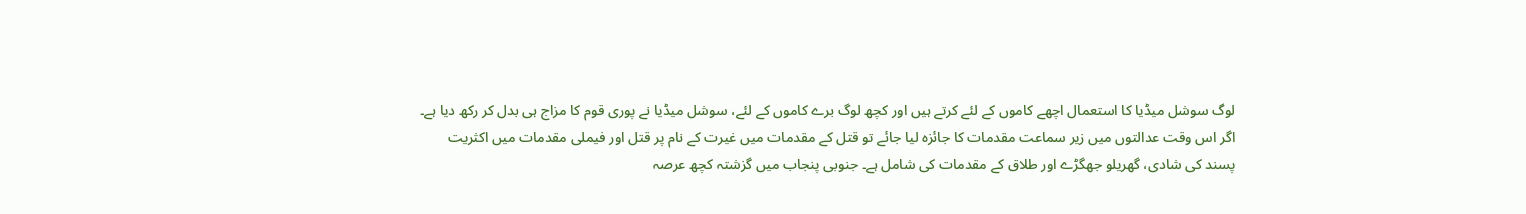لوگ سوشل میڈیا کا استعمال اچھے کاموں کے لئے کرتے ہیں اور کچھ لوگ برے کاموں کے لئے، سوشل میڈیا نے پوری قوم کا مزاج ہی بدل کر رکھ دیا ہے۔
اگر اس وقت عدالتوں میں زیر سماعت مقدمات کا جائزہ لیا جائے تو قتل کے مقدمات میں غیرت کے نام پر قتل اور فیملی مقدمات میں اکثریت پسند کی شادی، گھریلو جھگڑے اور طلاق کے مقدمات کی شامل ہے۔ جنوبی پنجاب میں گزشتہ کچھ عرصہ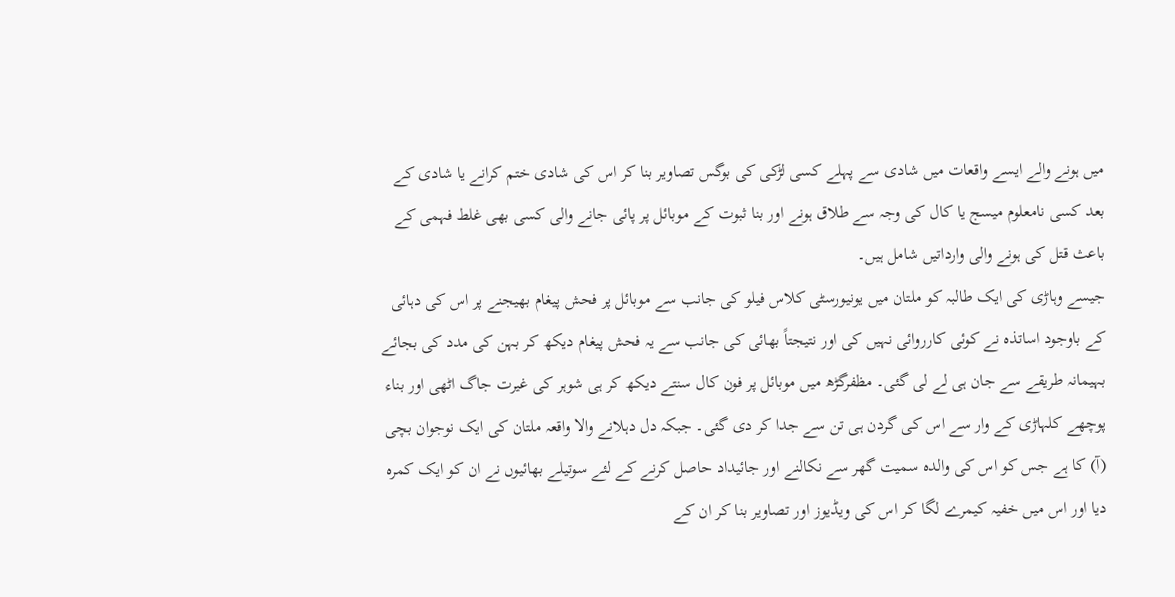میں ہونے والے ایسے واقعات میں شادی سے پہلے کسی لڑکی کی بوگس تصاویر بنا کر اس کی شادی ختم کرانے یا شادی کے بعد کسی نامعلوم میسج یا کال کی وجہ سے طلاق ہونے اور بنا ثبوت کے موبائل پر پائی جانے والی کسی بھی غلط فہمی کے باعث قتل کی ہونے والی وارداتیں شامل ہیں۔
جیسے وہاڑی کی ایک طالبہ کو ملتان میں یونیورسٹی کلاس فیلو کی جانب سے موبائل پر فحش پیغام بھیجنے پر اس کی دہائی کے باوجود اساتذہ نے کوئی کارروائی نہیں کی اور نتیجتاً بھائی کی جانب سے یہ فحش پیغام دیکھ کر بہن کی مدد کی بجائے بہیمانہ طریقے سے جان ہی لے لی گئی۔ مظفرگڑھ میں موبائل پر فون کال سنتے دیکھ کر ہی شوہر کی غیرت جاگ اٹھی اور بناء پوچھے کلہاڑی کے وار سے اس کی گردن ہی تن سے جدا کر دی گئی۔ جبکہ دل دہلانے والا واقعہ ملتان کی ایک نوجوان بچی (آ) کا ہے جس کو اس کی والدہ سمیت گھر سے نکالنے اور جائیداد حاصل کرنے کے لئے سوتیلے بھائیوں نے ان کو ایک کمرہ دیا اور اس میں خفیہ کیمرے لگا کر اس کی ویڈیوز اور تصاویر بنا کر ان کے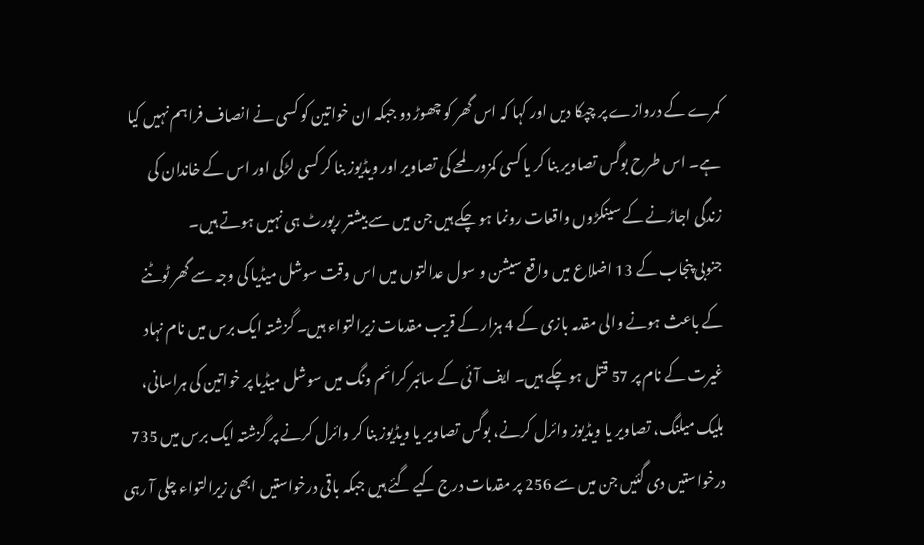کمرے کے دروازے پر چپکا دیں اور کہا کہ اس گھر کو چھوڑ دو جبکہ ان خواتین کو کسی نے انصاف فراہم نہیں کیا ہے۔ اس طرح بوگس تصاویر بنا کر یا کسی کمزور لمحے کی تصاویر اور ویڈیوز بنا کر کسی لڑکی اور اس کے خاندان کی زندگی اجاڑنے کے سینکڑوں واقعات رونما ہو چکے ہیں جن میں سے بیشتر رپورٹ ہی نہیں ہوتے ہیں۔
جنوبی پنجاب کے 13 اضلاع میں واقع سیشن و سول عدالتوں میں اس وقت سوشل میڈیا کی وجہ سے گھر ٹوٹنے کے باعث ہونے والی مقدمہ بازی کے 4 ہزار کے قریب مقدمات زیرالتواء ہیں۔ گزشتہ ایک برس میں نام نہاد غیرت کے نام پر 57 قتل ہو چکے ہیں۔ ایف آئی کے سائبر کرائم ونگ میں سوشل میڈیا پر خواتین کی ہراسانی، بلیک میلنگ، تصاویر یا ویڈیوز وائرل کرنے، بوگس تصاویر یا ویڈیوز بنا کر وائرل کرنے پر گزشتہ ایک برس میں 735 درخواستیں دی گئیں جن میں سے 256 پر مقدمات درج کیے گئے ہیں جبکہ باقی درخواستیں ابھی زیرالتواء چلی آ رہی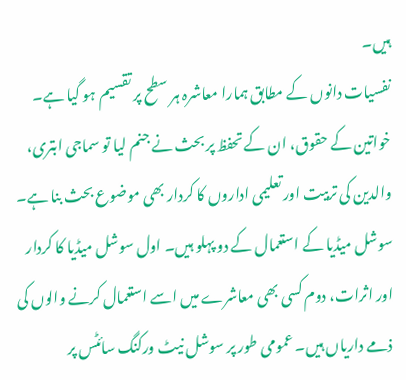ہیں۔
نفسیات دانوں کے مطابق ہمارا معاشرہ ہر سطح پر تقسیم ہو گیا ہے۔ خواتین کے حقوق، ان کے تحفظ پر بحث نے جنم لیا تو سماجی ابتری، والدین کی تربیت اور تعلیمی اداروں کا کردار بھی موضوع بحث بنا ہے۔ سوشل میڈیا کے استعمال کے دو پہلو ہیں۔ اول سوشل میڈیا کا کردار اور اثرات، دوم کسی بھی معاشرے میں اسے استعمال کرنے والوں کی ذمے داریاں ہیں۔ عمومی طور پر سوشل نیٹ ورکنگ سائٹس پر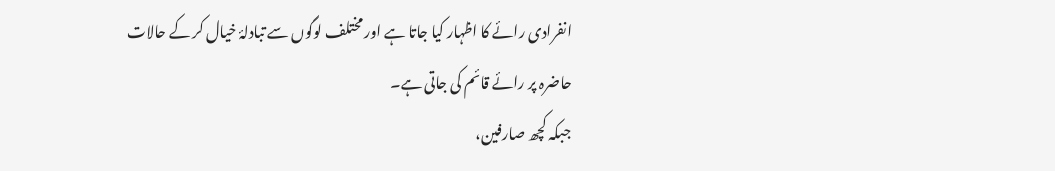انفرادی رائے کا اظہار کیا جاتا ہے اور مختلف لوگوں سے تبادلۂ خیال کر کے حالات حاضرہ پر رائے قائم کی جاتی ہے۔
جبکہ کچھ صارفین،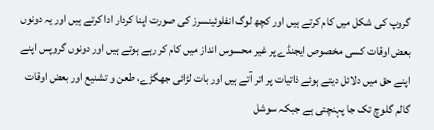گروپ کی شکل میں کام کرتے ہیں اور کچھ لوگ انفلوئینسرز کی صورت اپنا کردار ادا کرتے ہیں اور یہ دونوں بعض اوقات کسی مخصوص ایجنڈے پر غیر محسوس انداز میں کام کر رہے ہوتے ہیں اور دونوں گروپس اپنے اپنے حق میں دلائل دیتے ہوئے ذاتیات پر اتر آتے ہیں اور بات لڑائی جھگڑے، طعن و تشنیع اور بعض اوقات گالم گلوچ تک جا پہنچتی ہے جبکہ سوشل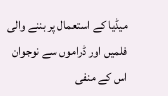میڈیا کے استعمال پر بننے والی فلمیں اور ڈراموں سے نوجوان اس کے منفی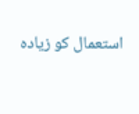استعمال کو زیادہ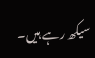سیکھ رہے ہیں۔